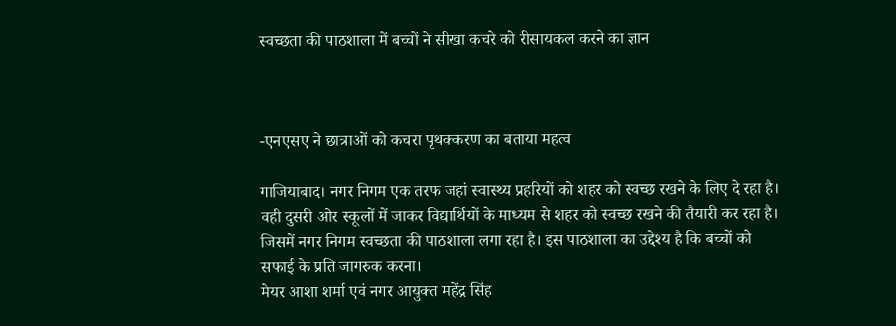स्वच्छता की पाठशाला में बच्चों ने सीखा कचरे को रीसायकल करने का ज्ञान



-एनएसए ने छात्राओं को कचरा पृथक्करण का बताया महत्व

गाजियाबाद। नगर निगम एक तरफ जहां स्वास्थ्य प्रहरियों को शहर को स्वच्छ रखने के लिए दे रहा है। वही दुसरी ओर स्कूलों में जाकर विद्यार्थियों के माध्यम से शहर को स्वच्छ रखने की तैयारी कर रहा है। जिसमें नगर निगम स्वच्छता की पाठशाला लगा रहा है। इस पाठशाला का उद्देश्य है कि बच्चों को सफाई के प्रति जागरुक करना।
मेयर आशा शर्मा एवं नगर आयुक्त महेंद्र सिंह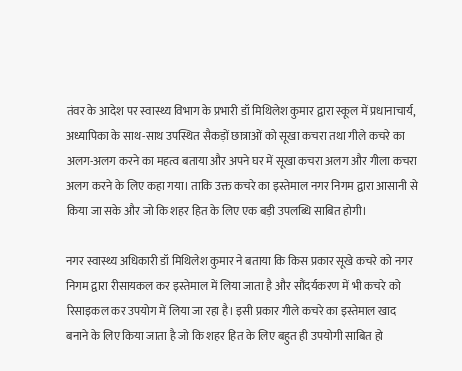तंवर के आदेश पर स्वास्थ्य विभाग के प्रभारी डॉ मिथिलेश कुमार द्वारा स्कूल में प्रधानाचार्य, अध्यापिका के साथ-साथ उपस्थित सैकड़ों छात्राओं को सूखा कचरा तथा गीले कचरे का अलग-अलग करने का महत्व बताया और अपने घर में सूखा कचरा अलग और गीला कचरा अलग करने के लिए कहा गया। ताकि उक्त कचरे का इस्तेमाल नगर निगम द्वारा आसानी से किया जा सके और जो कि शहर हित के लिए एक बड़ी उपलब्धि साबित होगी।

नगर स्वास्थ्य अधिकारी डॉ मिथिलेश कुमार ने बताया कि किस प्रकार सूखे कचरे को नगर निगम द्वारा रीसायकल कर इस्तेमाल में लिया जाता है और सौंदर्यकरण में भी कचरे को रिसाइकल कर उपयोग में लिया जा रहा है। इसी प्रकार गीले कचरे का इस्तेमाल खाद बनाने के लिए किया जाता है जो कि शहर हित के लिए बहुत ही उपयोगी साबित हो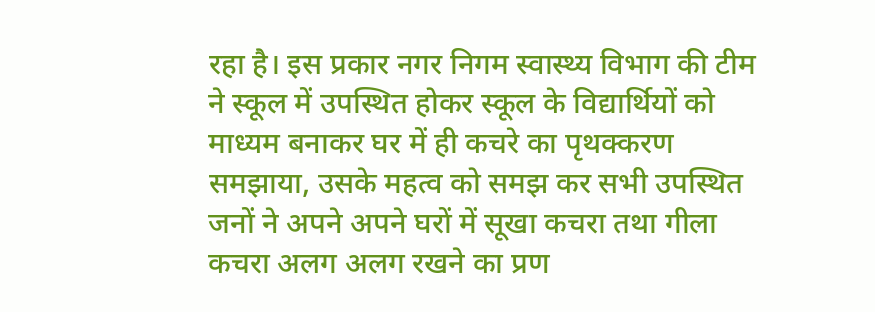रहा है। इस प्रकार नगर निगम स्वास्थ्य विभाग की टीम ने स्कूल में उपस्थित होकर स्कूल के विद्यार्थियों को माध्यम बनाकर घर में ही कचरे का पृथक्करण समझाया, उसके महत्व को समझ कर सभी उपस्थित जनों ने अपने अपने घरों में सूखा कचरा तथा गीला कचरा अलग अलग रखने का प्रण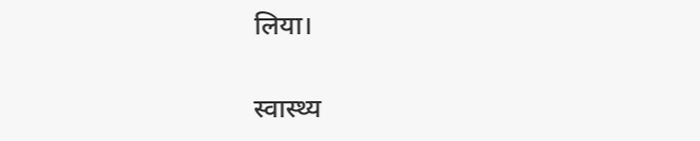लिया।

स्वास्थ्य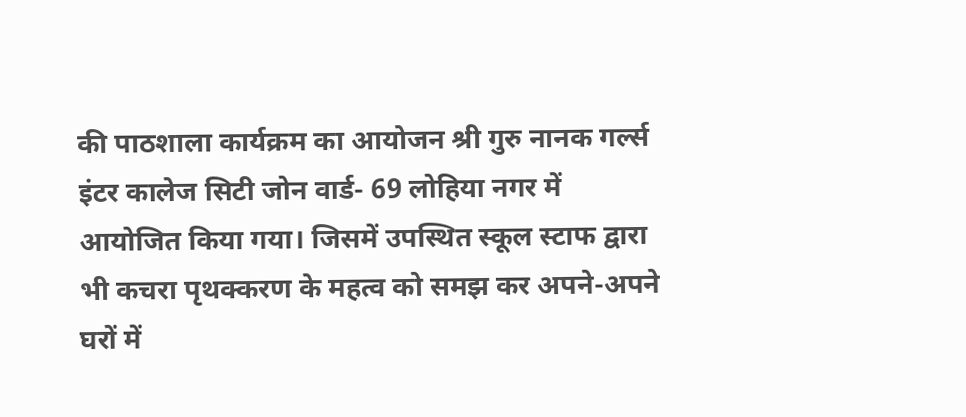की पाठशाला कार्यक्रम का आयोजन श्री गुरु नानक गर्ल्स इंटर कालेज सिटी जोन वार्ड- 69 लोहिया नगर में आयोजित किया गया। जिसमें उपस्थित स्कूल स्टाफ द्वारा भी कचरा पृथक्करण के महत्व को समझ कर अपने-अपने घरों में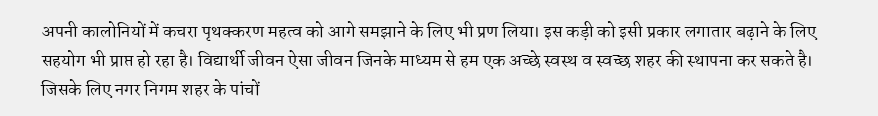अपनी कालोनियों में कचरा पृथक्करण महत्व को आगे समझाने के लिए भी प्रण लिया। इस कड़ी को इसी प्रकार लगातार बढ़ाने के लिए सहयोग भी प्राप्त हो रहा है। विद्यार्थी जीवन ऐसा जीवन जिनके माध्यम से हम एक अच्छे स्वस्थ व स्वच्छ शहर की स्थापना कर सकते है। जिसके लिए नगर निगम शहर के पांचों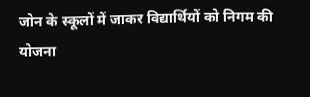जोन के स्कूलों में जाकर विद्यार्थियों को निगम की योजना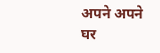अपने अपने घर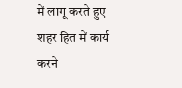में लागू करते हुए शहर हित में कार्य करने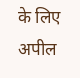के लिए अपील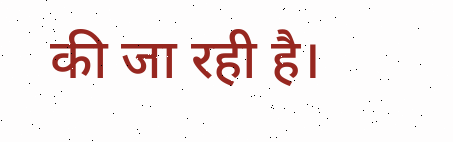की जा रही है।